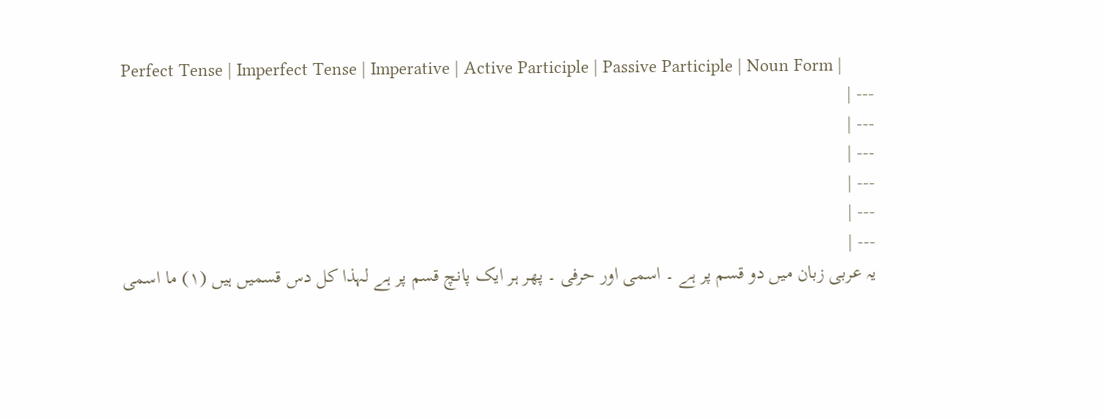Perfect Tense | Imperfect Tense | Imperative | Active Participle | Passive Participle | Noun Form |
--- |
--- |
--- |
--- |
--- |
--- |
یہ عربی زبان میں دو قسم پر ہے ۔ اسمی اور حرفی ۔ پھر ہر ایک پانچ قسم پر ہے لہذا کل دس قسمیں ہیں (۱) ما اسمی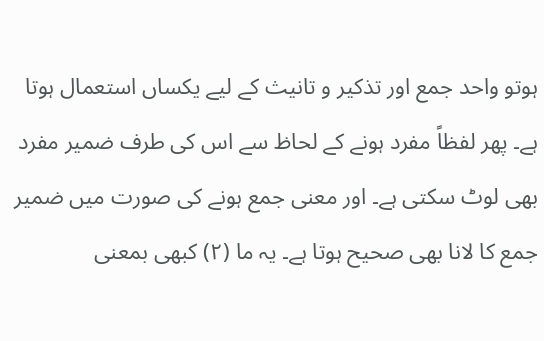ہوتو واحد جمع اور تذکیر و تانیث کے لیے یکساں استعمال ہوتا ہے۔ پھر لفظاً مفرد ہونے کے لحاظ سے اس کی طرف ضمیر مفرد بھی لوٹ سکتی ہے۔ اور معنی جمع ہونے کی صورت میں ضمیر جمع کا لانا بھی صحیح ہوتا ہے۔ یہ ما (۲) کبھی بمعنی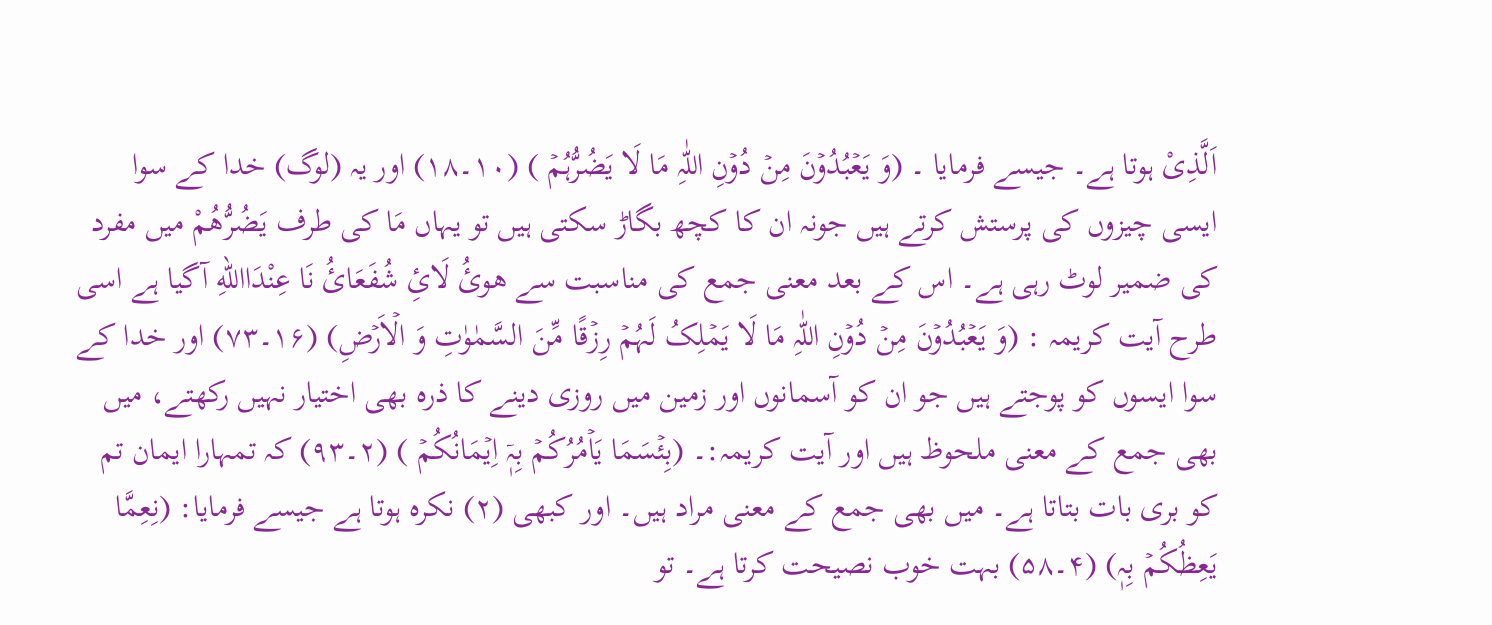اَلَّذِیْ ہوتا ہے۔ جیسے فرمایا ۔ (وَ یَعۡبُدُوۡنَ مِنۡ دُوۡنِ اللّٰہِ مَا لَا یَضُرُّہُمۡ ) (۱۰۔۱۸) اور یہ (لوگ) خدا کے سوا ایسی چیزوں کی پرستش کرتے ہیں جونہ ان کا کچھ بگاڑ سکتی ہیں تو یہاں مَا کی طرف یَضُرُّھُمْ میں مفرد کی ضمیر لوٹ رہی ہے۔ اس کے بعد معنی جمع کی مناسبت سے ھوئُ لَائِ شُفَعَائُ نَا عِنْدَااللهِ آگیا ہے اسی طرح آیت کریمہ : (وَ یَعۡبُدُوۡنَ مِنۡ دُوۡنِ اللّٰہِ مَا لَا یَمۡلِکُ لَہُمۡ رِزۡقًا مِّنَ السَّمٰوٰتِ وَ الۡاَرۡضِ) (۱۶۔۷۳) اور خدا کے سوا ایسوں کو پوجتے ہیں جو ان کو آسمانوں اور زمین میں روزی دینے کا ذرہ بھی اختیار نہیں رکھتے، میں بھی جمع کے معنی ملحوظ ہیں اور آیت کریمہ:۔ (بِئۡسَمَا یَاۡمُرُکُمۡ بِہٖۤ اِیۡمَانُکُمۡ ) (۲۔۹۳) کہ تمہارا ایمان تم کو بری بات بتاتا ہے۔ میں بھی جمع کے معنی مراد ہیں۔ اور کبھی (۲) نکرہ ہوتا ہے جیسے فرمایا: (نِعِمَّا یَعِظُکُمۡ بِہٖ) (۴۔۵۸) بہت خوب نصیحت کرتا ہے۔ تو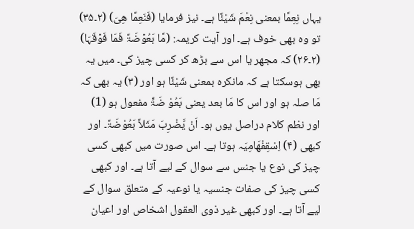یہاں نِعِمَّا بمعنی نِعْمَ شَیْئًا ہے۔ نیز فرمایا (فَنَعِمًا ھِیَ) (۲۔۳۵) تو وہ بھی خوف ہے۔ اور آیت کریمہ: (مَّا بَعُوۡضَۃً فَمَا فَوۡقَہَا) (۲۔۲۶) کہ مجھر یا اس سے بڑھ کر کسی چیز کی۔ میں یہ بھی ہوسکتا ہے کہ مانکرہ بمعنی شَیْئًا ہو اور (۳) یہ بھی کہ مَا صلہ ہو اور اس کا مَا بعد یعنی بَعُوْ ضَۃٍّ مفعول ہو (1) اور نظم کلام دراصل یوں ہو۔ اَنْ یَّضْرِبَ مَثَلاً بَعُوْضَۃً۔ اور کبھی (۴) اِسْقِفْھَامِیَہ ہوتا ہے۔ اس صورت میں کبھی کسی چیز کی نوع یا جنس سے سوال کے لیے آتا ہے۔ اور کبھی کسی چیز کی صفات جنسیہ یا نوعیہ کے متعلق سوال کے لیے آتا ہے۔ اور کبھی غیر ذوی العقول اشخاص اور اعیان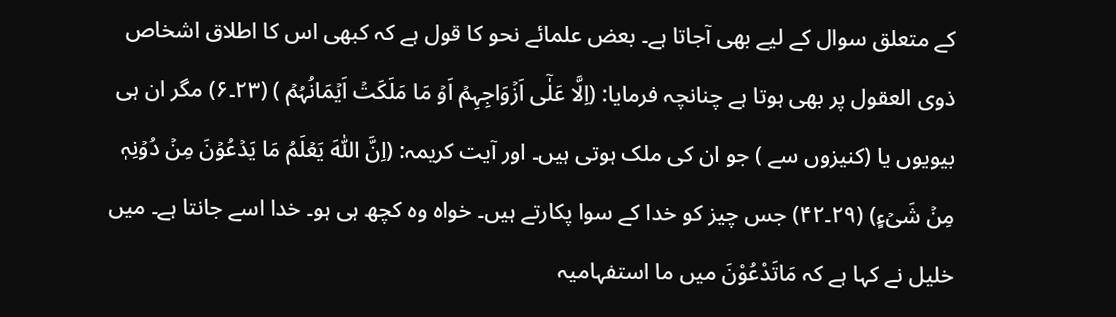کے متعلق سوال کے لیے بھی آجاتا ہے۔ بعض علمائے نحو کا قول ہے کہ کبھی اس کا اطلاق اشخاص ذوی العقول پر بھی ہوتا ہے چنانچہ فرمایا: (اِلَّا عَلٰۤی اَزۡوَاجِہِمۡ اَوۡ مَا مَلَکَتۡ اَیۡمَانُہُمۡ ) (۲۳۔۶) مگر ان ہی بیویوں یا (کنیزوں سے ) جو ان کی ملک ہوتی ہیں۔ اور آیت کریمہ: (اِنَّ اللّٰہَ یَعۡلَمُ مَا یَدۡعُوۡنَ مِنۡ دُوۡنِہٖ مِنۡ شَیۡءٍ) (۲۹۔۴۲) جس چیز کو خدا کے سوا پکارتے ہیں۔ خواہ وہ کچھ ہی ہو۔ خدا اسے جانتا ہے۔ میں خلیل نے کہا ہے کہ مَاتَدْعُوْنَ میں ما استفہامیہ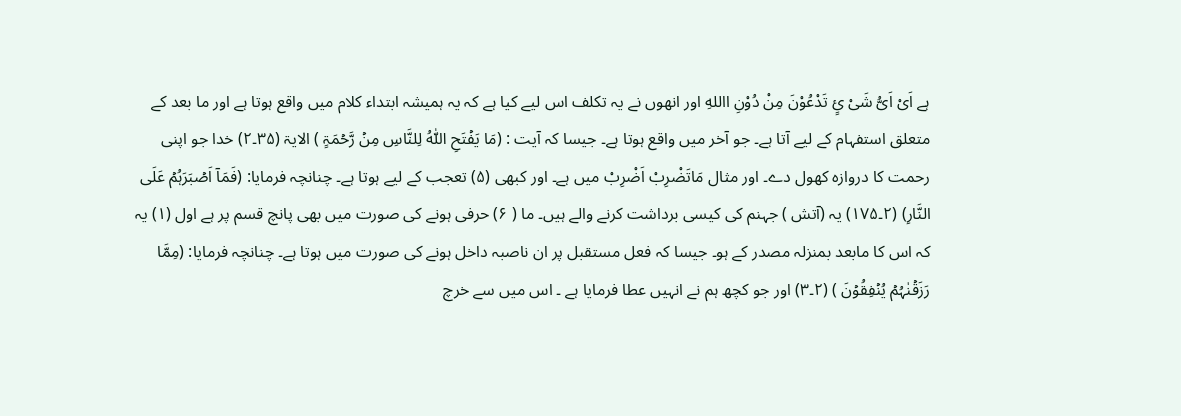ہے اَیْ اَیُّ شَیْ ئٍ تَدْعُوْنَ مِنْ دُوْنِ االلهِ اور انھوں نے یہ تکلف اس لیے کیا ہے کہ یہ ہمیشہ ابتداء کلام میں واقع ہوتا ہے اور ما بعد کے متعلق استفہام کے لیے آتا ہے۔ جو آخر میں واقع ہوتا ہے۔ جیسا کہ آیت : (مَا یَفۡتَحِ اللّٰہُ لِلنَّاسِ مِنۡ رَّحۡمَۃٍ ) الایۃ (۳۵۔۲) خدا جو اپنی رحمت کا دروازہ کھول دے۔ اور مثال مَاتَضْرِبْ اَضْرِبْ میں ہے۔ اور کبھی (۵) تعجب کے لیے ہوتا ہے۔ چنانچہ فرمایا: (فَمَاۤ اَصۡبَرَہُمۡ عَلَی النَّارِ) (۲۔۱۷۵) یہ (آتش ) جہنم کی کیسی برداشت کرنے والے ہیں۔ ما ( ۶) حرفی ہونے کی صورت میں بھی پانچ قسم پر ہے اول (۱) یہ کہ اس کا مابعد بمنزلہ مصدر کے ہو۔ جیسا کہ فعل مستقبل پر ان ناصبہ داخل ہونے کی صورت میں ہوتا ہے۔ چنانچہ فرمایا: (مِمَّا رَزَقۡنٰہُمۡ یُنۡفِقُوۡنَ ) (۲۔۳) اور جو کچھ ہم نے انہیں عطا فرمایا ہے ۔ اس میں سے خرچ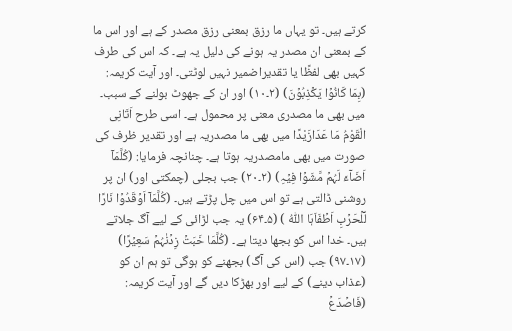کرتے ہیں۔ تو یہاں ما رزق بمعنی رزق مصدر کے ہے اور اس ما کے بمعنی ان مصدر یہ ہونے کی دلیل یہ ہے۔ کہ اس کی طرف کہیں بھی لفظًا یا تقدیراضمیر نہیں لوٹتی۔ اور آیت کریمہ: (بِمَا کَانُوۡا یَکۡذِبُوۡنَ) (۲۔۱۰) اور ان کے جھوٹ بولنے کے سبب۔ میں بھی ما مصدری معنی پر محمول ہے۔ اسی طرح اَتَانِی الْقَوْمُ مَا عَدَازَیْدًا میں بھی ما مصدریہ ہے اور تقدیر ظرف کی صورت میں بھی مامصدریہ ہوتا ہے۔ چنانچہ فرمایا: (کُلَّمَاۤ اَضَآءَ لَہُمۡ مَّشَوۡا فِیۡہِ) (۲۔۲۰) جب بجلی (چمکتی اور) ان پر روشنی ڈالتی ہے تو اس میں چل پڑتے ہیں۔ (کُلَّمَاۤ اَوۡقَدُوۡا نَارًا لِّلۡحَرۡبِ اَطۡفَاَہَا اللّٰہُ ) (۵۔۶۴) یہ جب لڑائی کے لیے آگ جلاتے ہیں۔ خدا اس کو بجھا دیتا ہے۔ (کُلَّمَا خَبَتۡ زِدۡنٰہُمۡ سَعِیۡرًا) (۱۷۔۹۷) جب (اس کی آگ) بجھنے کو ہوگی تو ہم ان کو (عذاب دینے) کے لیے اور بھڑکا دیں گے اور آیت کریمہ: (فَاصۡدَعۡ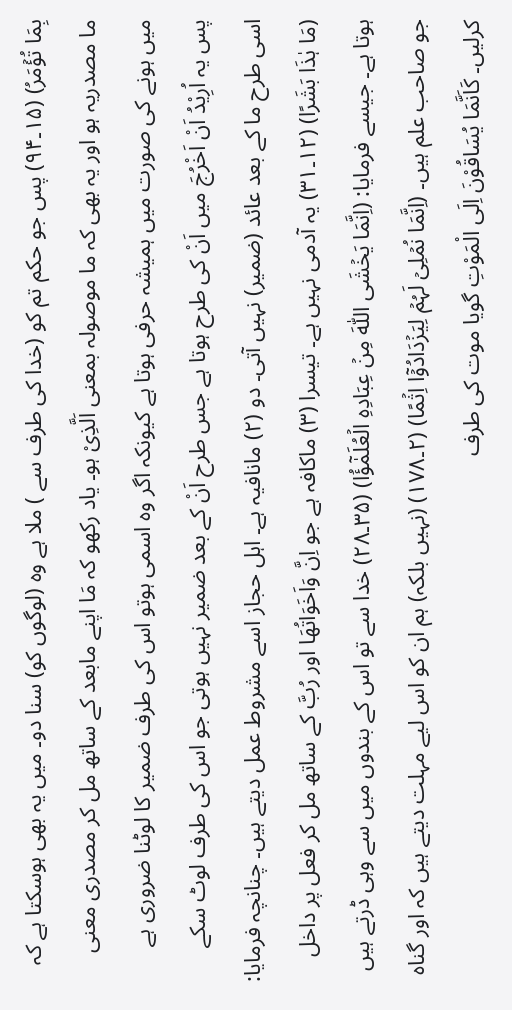بِمَا تُؤۡمَرُ) (۱۵۔۹۴) پس جو حکم تم کو (خدا کی طرف سے ) ملا ہے وہ (لوگوں کو) سنا دو۔ میں یہ بھی ہوسکتا ہے کہ ما مصدریہ ہو اور یہ بھی کہ ما موصولہ بمعنی اَلَّذِیْ ہو۔ یاد رکھو کہ مَا اپنے مابعد کے ساتھ مل کر مصدری معنی میں ہونے کی صورت میں ہمیشہ حرفی ہوتا ہے کیونکہ اگر وہ اسمی ہوتو اس کی طرف ضمیر کا لوٹنا ضروری ہے پس یہ اُرِیْدُ اَنْ اَخْرُجَ میں اَنْ کی طرح ہوتا ہے جس طرح اَنْ کے بعد ضمیر نہیں ہوتی جو اس کی طرف لوٹ سکے اسی طرح ما کے بعد عائد (ضمیر) نہیں آتی۔ دو (۲) مانافیہ ہے۔ اہل حجاز اسے مشروط عمل دیتے ہیں۔ چنانچہ فرمایا: (مَا ہٰذَا بَشَرًا) (۱۲۔۳۱) یہ آدمی نہیں ہے۔ تیسرا (۳) ماکافہ ہے جو اِنَّ وَاَخَوَاتُھَا اور رُبَّ کے ساتھ مل کر فعل پر داخل ہوتا ہے۔ جیسے فرمایا: (اِنَّمَا یَخۡشَی اللّٰہَ مِنۡ عِبَادِہِ الۡعُلَمٰٓؤُا) (۳۵۔۲۸) خدا سے تو اس کے بندوں میں سے وہی ڈرتے ہیں جو صاحب علم ہیں۔ (اِنَّمَا نُمۡلِیۡ لَہُمۡ لِیَزۡدَادُوۡۤا اِثۡمًا) (۲۔۱۷۸) (نہیں بلکہ) ہم ان کو اس لیے مہلت دیتے ہیں کہ اور گناہ کرلیں۔ کَاَنَّمَا یُسَاقُوْنَ اِلَی الْمَوْتِ گویا موت کی طرف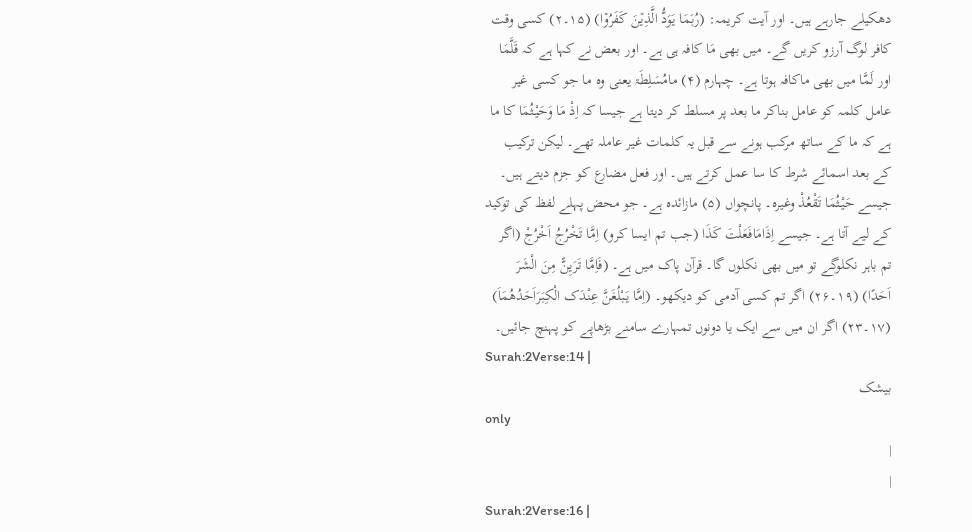دھکیلے جارہے ہیں۔ اور آیت کریمہ: (رُبَمَا یَوَدُّ الَّذِیۡنَ کَفَرُوۡا) (۱۵۔۲) کسی وقت کافر لوگ آرزو کریں گے۔ میں بھی مَا کافہ ہی ہے۔ اور بعض نے کہا ہے کہ قَلَّمَا اور لَمَّا میں بھی ماکافہ ہوتا ہے۔ چہارم (۴) مامُسَلِطَۃ یعنی وہ ما جو کسی غیر عامل کلمہ کو عامل بناکر ما بعد پر مسلط کر دیتا ہے جیسا کہ اِذْ مَا وَحَیْثُمَا کا ما ہے کہ ما کے ساتھ مرکب ہونے سے قبل یہ کلمات غیر عاملہ تھے۔ لیکن ترکیب کے بعد اسمائے شرط کا سا عمل کرتے ہیں۔ اور فعل مضارع کو جزم دیتے ہیں۔ جیسے حَیْثُمَا تَقْعُذْ وغیرہ۔ پانچواں (۵) مازائدہ ہے۔ جو محض پہلے لفظ کی توکید کے لیے آتا ہے۔ جیسے اِذَامَافَعَلْتَ کَذَا (جب تم ایسا کرو) اِمَّا تَخْرُجُ اَخْرُجْ (اگر تم باہر نکلوگے تو میں بھی نکلوں گا۔ قرآن پاک میں ہے۔ (فَاِمَّا تَرَیِنًّ مِنَ الْشَرَ اَحَدًا) (۱۹۔۲۶) اگر تم کسی آدمی کو دیکھو۔ (اِمَّا یَبْلُغَنَّ عِنْدَک الْکِبَرَاَحَدُھُمَاَ) (۱۷۔۲۳) اگر ان میں سے ایک یا دونوں تمہارے سامنے بڑھاپے کو پہنچ جائیں۔
Surah:2Verse:14 |
بیشک
only
|
|
Surah:2Verse:16 |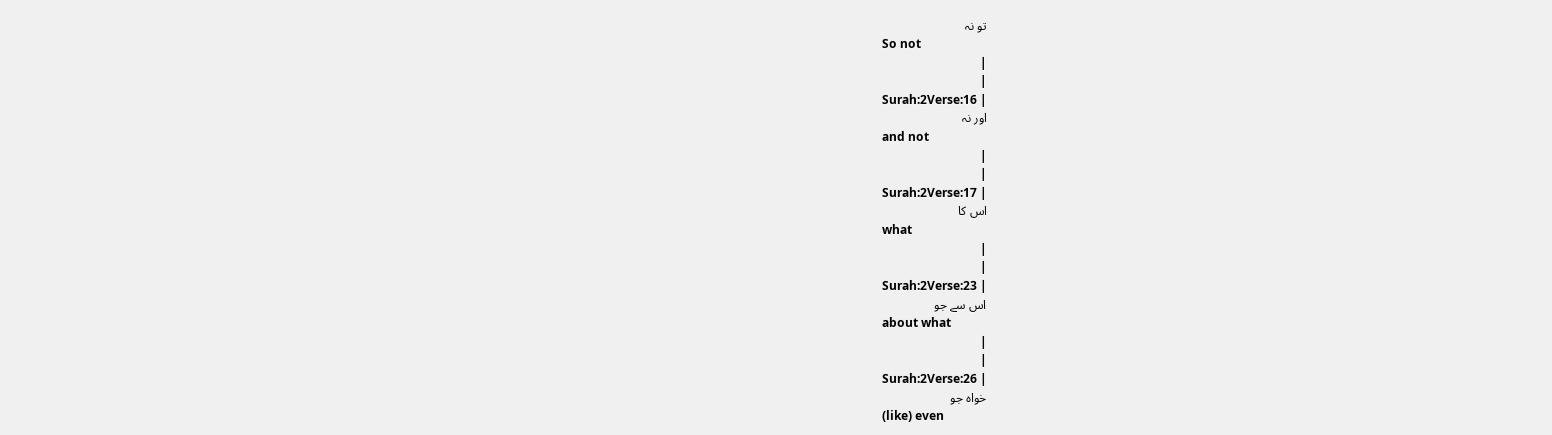تو نہ
So not
|
|
Surah:2Verse:16 |
اور نہ
and not
|
|
Surah:2Verse:17 |
اس کا
what
|
|
Surah:2Verse:23 |
اس سے جو
about what
|
|
Surah:2Verse:26 |
خواہ جو
(like) even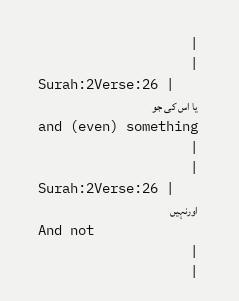|
|
Surah:2Verse:26 |
یا اس کی جو
and (even) something
|
|
Surah:2Verse:26 |
اورنہیں
And not
|
|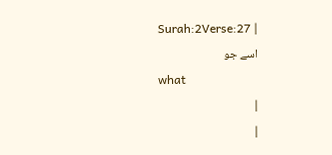Surah:2Verse:27 |
اسے جو
what
|
|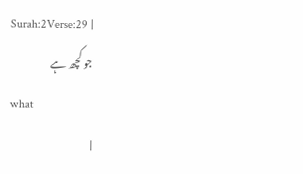Surah:2Verse:29 |
جو کچھ ہے
what
|